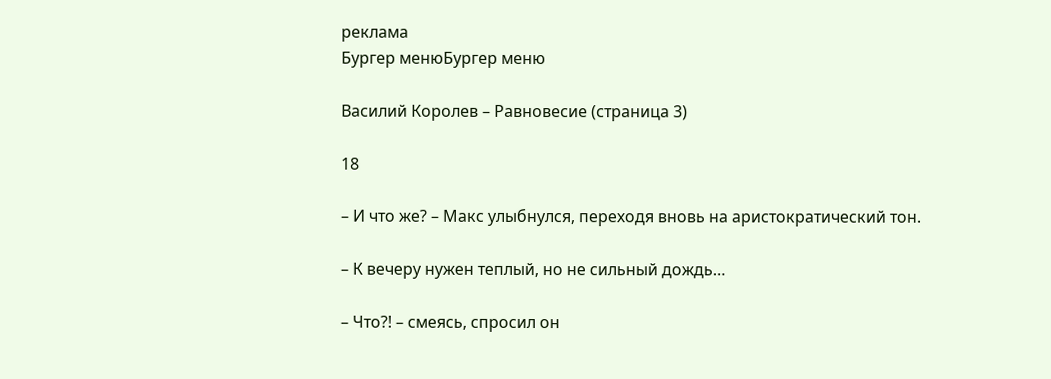реклама
Бургер менюБургер меню

Василий Королев – Равновесие (страница 3)

18

– И что же? – Макс улыбнулся, переходя вновь на аристократический тон.

– К вечеру нужен теплый, но не сильный дождь…

– Что?! – смеясь, спросил он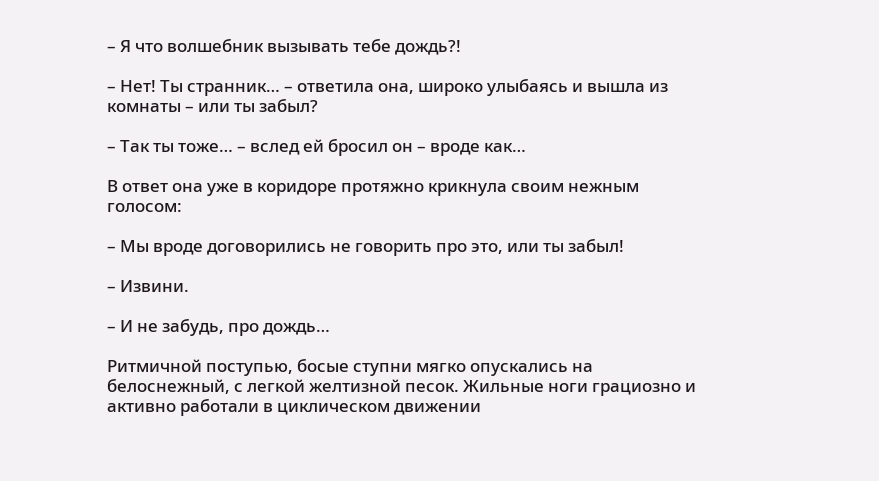– Я что волшебник вызывать тебе дождь?!

– Нет! Ты странник… – ответила она, широко улыбаясь и вышла из комнаты – или ты забыл?

– Так ты тоже… – вслед ей бросил он – вроде как…

В ответ она уже в коридоре протяжно крикнула своим нежным голосом:

– Мы вроде договорились не говорить про это, или ты забыл!

– Извини.

– И не забудь, про дождь…

Ритмичной поступью, босые ступни мягко опускались на белоснежный, с легкой желтизной песок. Жильные ноги грациозно и активно работали в циклическом движении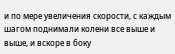и по мере увеличения скорости, с каждым шагом поднимали колени все выше и выше, и вскоре в боку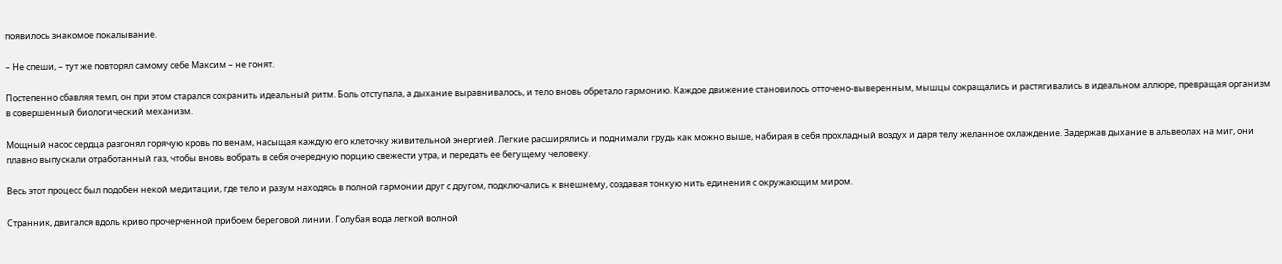появилось знакомое покалывание.

– Не спеши, – тут же повторял самому себе Максим – не гонят.

Постепенно сбавляя темп, он при этом старался сохранить идеальный ритм. Боль отступала, а дыхание выравнивалось, и тело вновь обретало гармонию. Каждое движение становилось отточено-выверенным, мышцы сокращались и растягивались в идеальном аллюре, превращая организм в совершенный биологический механизм.

Мощный насос сердца разгонял горячую кровь по венам, насыщая каждую его клеточку живительной энергией. Легкие расширялись и поднимали грудь как можно выше, набирая в себя прохладный воздух и даря телу желанное охлаждение. Задержав дыхание в альвеолах на миг, они плавно выпускали отработанный газ, чтобы вновь вобрать в себя очередную порцию свежести утра, и передать ее бегущему человеку.

Весь этот процесс был подобен некой медитации, где тело и разум находясь в полной гармонии друг с другом, подключались к внешнему, создавая тонкую нить единения с окружающим миром.

Странник, двигался вдоль криво прочерченной прибоем береговой линии. Голубая вода легкой волной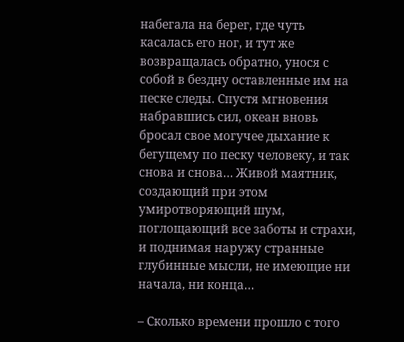набегала на берег, где чуть касалась его ног, и тут же возвращалась обратно, унося с собой в бездну оставленные им на песке следы. Спустя мгновения набравшись сил, океан вновь бросал свое могучее дыхание к бегущему по песку человеку, и так снова и снова… Живой маятник, создающий при этом умиротворяющий шум, поглощающий все заботы и страхи, и поднимая наружу странные глубинные мысли, не имеющие ни начала, ни конца…

– Сколько времени прошло с того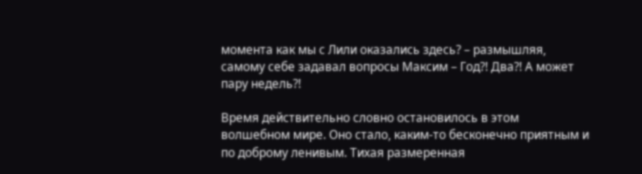момента как мы с Лили оказались здесь? – размышляя, самому себе задавал вопросы Максим – Год?! Два?! А может пару недель?!

Время действительно словно остановилось в этом волшебном мире. Оно стало, каким-то бесконечно приятным и по доброму ленивым. Тихая размеренная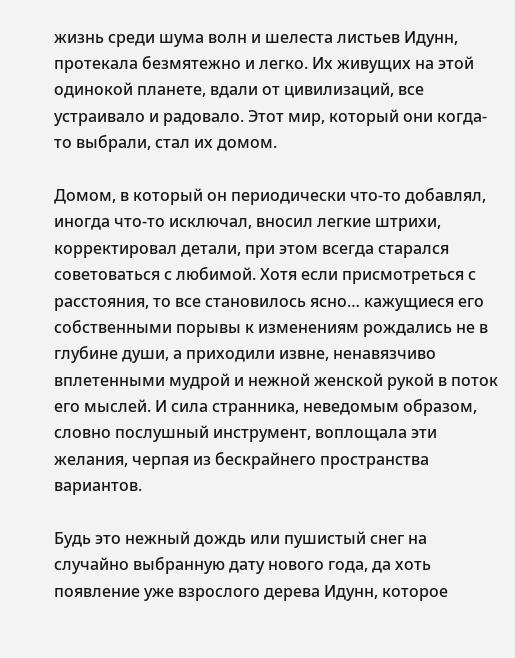жизнь среди шума волн и шелеста листьев Идунн, протекала безмятежно и легко. Их живущих на этой одинокой планете, вдали от цивилизаций, все устраивало и радовало. Этот мир, который они когда-то выбрали, стал их домом.

Домом, в который он периодически что-то добавлял, иногда что-то исключал, вносил легкие штрихи, корректировал детали, при этом всегда старался советоваться с любимой. Хотя если присмотреться с расстояния, то все становилось ясно… кажущиеся его собственными порывы к изменениям рождались не в глубине души, а приходили извне, ненавязчиво вплетенными мудрой и нежной женской рукой в поток его мыслей. И сила странника, неведомым образом, словно послушный инструмент, воплощала эти желания, черпая из бескрайнего пространства вариантов.

Будь это нежный дождь или пушистый снег на случайно выбранную дату нового года, да хоть появление уже взрослого дерева Идунн, которое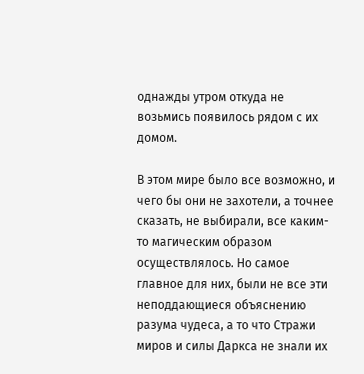однажды утром откуда не возьмись появилось рядом с их домом.

В этом мире было все возможно, и чего бы они не захотели, а точнее сказать, не выбирали, все каким-то магическим образом осуществлялось. Но самое главное для них, были не все эти неподдающиеся объяснению разума чудеса, а то что Стражи миров и силы Даркса не знали их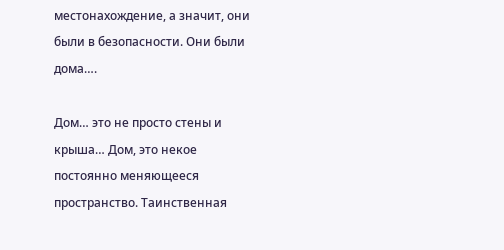местонахождение, а значит, они были в безопасности. Они были дома….

Дом… это не просто стены и крыша… Дом, это некое постоянно меняющееся пространство. Таинственная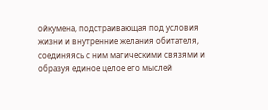ойкумена, подстраивающая под условия жизни и внутренние желания обитателя, соединяясь с ним магическими связями и образуя единое целое его мыслей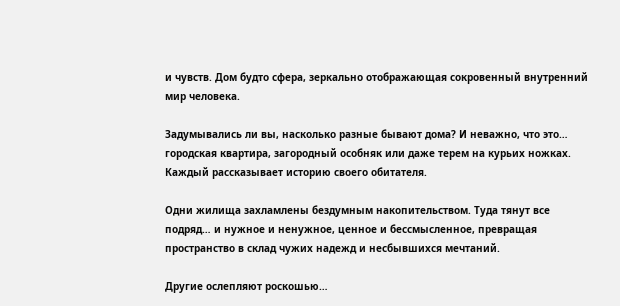и чувств. Дом будто сфера, зеркально отображающая сокровенный внутренний мир человека.

Задумывались ли вы, насколько разные бывают дома? И неважно, что это… городская квартира, загородный особняк или даже терем на курьих ножках. Каждый рассказывает историю своего обитателя.

Одни жилища захламлены бездумным накопительством. Туда тянут все подряд… и нужное и ненужное, ценное и бессмысленное, превращая пространство в склад чужих надежд и несбывшихся мечтаний.

Другие ослепляют роскошью…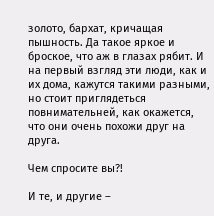золото, бархат, кричащая пышность. Да такое яркое и броское, что аж в глазах рябит. И на первый взгляд эти люди, как и их дома, кажутся такими разными, но стоит приглядеться повнимательней, как окажется, что они очень похожи друг на друга.

Чем спросите вы?!

И те, и другие –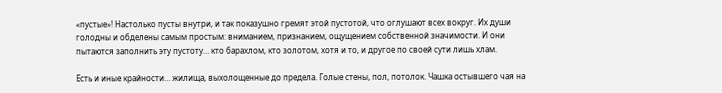«пустые»! Настолько пусты внутри, и так показушно гремят этой пустотой, что оглушают всех вокруг. Их души голодны и обделены самым простым: вниманием, признанием, ощущением собственной значимости. И они пытаются заполнить эту пустоту… кто барахлом, кто золотом, хотя и то, и другое по своей сути лишь хлам.

Есть и иные крайности… жилища, выхолощенные до предела. Голые стены, пол, потолок. Чашка остывшего чая на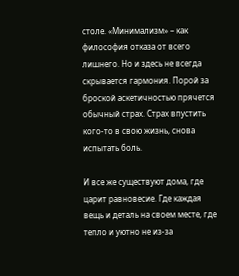столе. «Минимализм» – как философия отказа от всего лишнего. Но и здесь не всегда скрывается гармония. Порой за броской аскетичностью прячется обычный страх. Страх впустить кого‑то в свою жизнь, снова испытать боль.

И все же существуют дома, где царит равновесие. Где каждая вещь и деталь на своем месте, где тепло и уютно не из‑за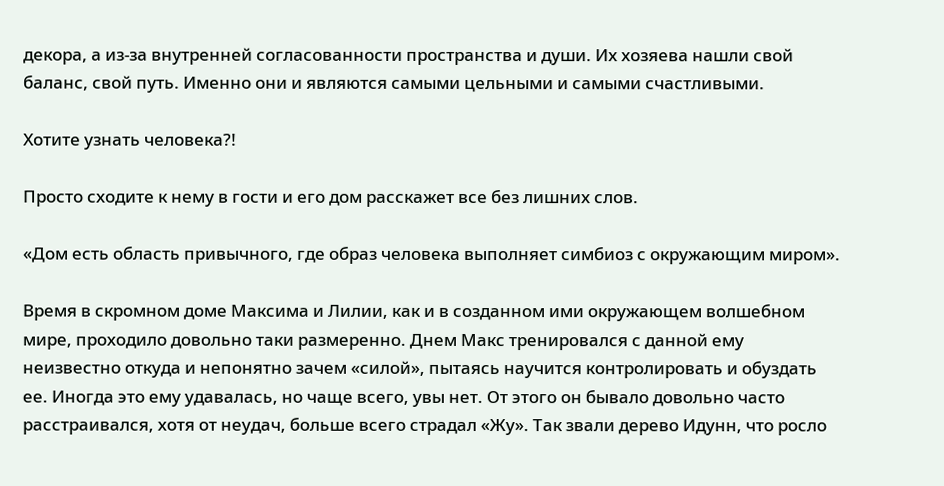декора, а из‑за внутренней согласованности пространства и души. Их хозяева нашли свой баланс, свой путь. Именно они и являются самыми цельными и самыми счастливыми.

Хотите узнать человека?!

Просто сходите к нему в гости и его дом расскажет все без лишних слов.

«Дом есть область привычного, где образ человека выполняет симбиоз с окружающим миром».

Время в скромном доме Максима и Лилии, как и в созданном ими окружающем волшебном мире, проходило довольно таки размеренно. Днем Макс тренировался с данной ему неизвестно откуда и непонятно зачем «силой», пытаясь научится контролировать и обуздать ее. Иногда это ему удавалась, но чаще всего, увы нет. От этого он бывало довольно часто расстраивался, хотя от неудач, больше всего страдал «Жу». Так звали дерево Идунн, что росло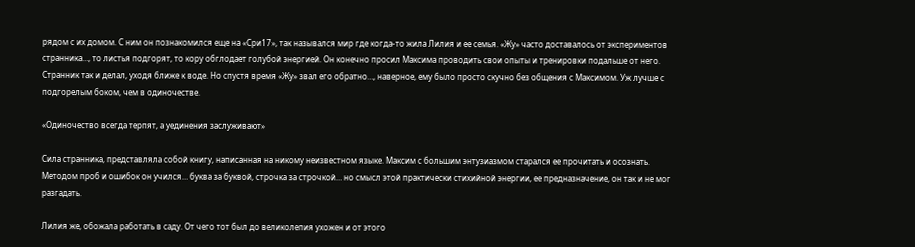рядом с их домом. С ним он познакомился еще на «Сри17», так назывался мир где когда-то жила Лилия и ее семья. «Жу» часто доставалось от экспериментов странника…, то листья подгорят, то кору обглодает голубой энергией. Он конечно просил Максима проводить свои опыты и тренировки подальше от него. Странник так и делал, уходя ближе к воде. Но спустя время «Жу» звал его обратно…, наверное, ему было просто скучно без общения с Максимом. Уж лучше с подгорелым боком, чем в одиночестве.

«Одиночество всегда терпят, а уединения заслуживают»

Сила странника, представляла собой книгу, написанная на никому неизвестном языке. Максим с большим энтузиазмом старался ее прочитать и осознать. Методом проб и ошибок он учился… буква за буквой, строчка за строчкой… но смысл этой практически стихийной энергии, ее предназначение, он так и не мог разгадать.

Лилия же, обожала работать в саду. От чего тот был до великолепия ухожен и от этого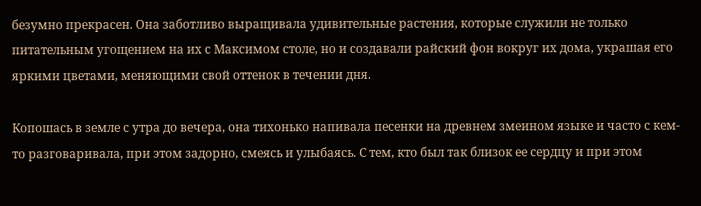безумно прекрасен. Она заботливо выращивала удивительные растения, которые служили не только питательным угощением на их с Максимом столе, но и создавали райский фон вокруг их дома, украшая его яркими цветами, меняющими свой оттенок в течении дня.

Копошась в земле с утра до вечера, она тихонько напивала песенки на древнем змеином языке и часто с кем-то разговаривала, при этом задорно, смеясь и улыбаясь. С тем, кто был так близок ее сердцу и при этом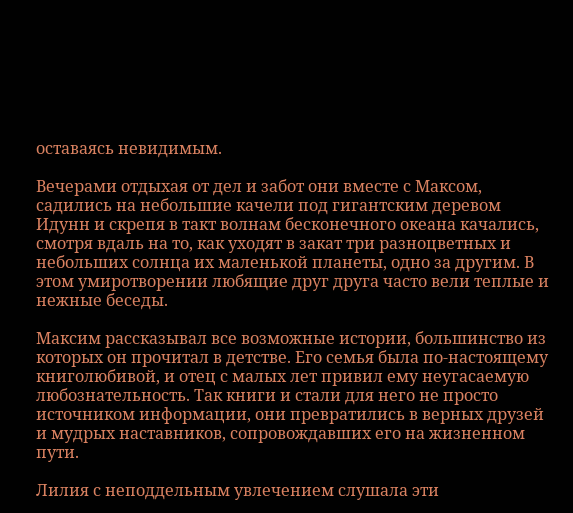оставаясь невидимым.

Вечерами отдыхая от дел и забот они вместе с Максом, садились на небольшие качели под гигантским деревом Идунн и скрепя в такт волнам бесконечного океана качались, смотря вдаль на то, как уходят в закат три разноцветных и небольших солнца их маленькой планеты, одно за другим. В этом умиротворении любящие друг друга часто вели теплые и нежные беседы.

Максим рассказывал все возможные истории, большинство из которых он прочитал в детстве. Его семья была по-настоящему книголюбивой, и отец с малых лет привил ему неугасаемую любознательность. Так книги и стали для него не просто источником информации, они превратились в верных друзей и мудрых наставников, сопровождавших его на жизненном пути.

Лилия с неподдельным увлечением слушала эти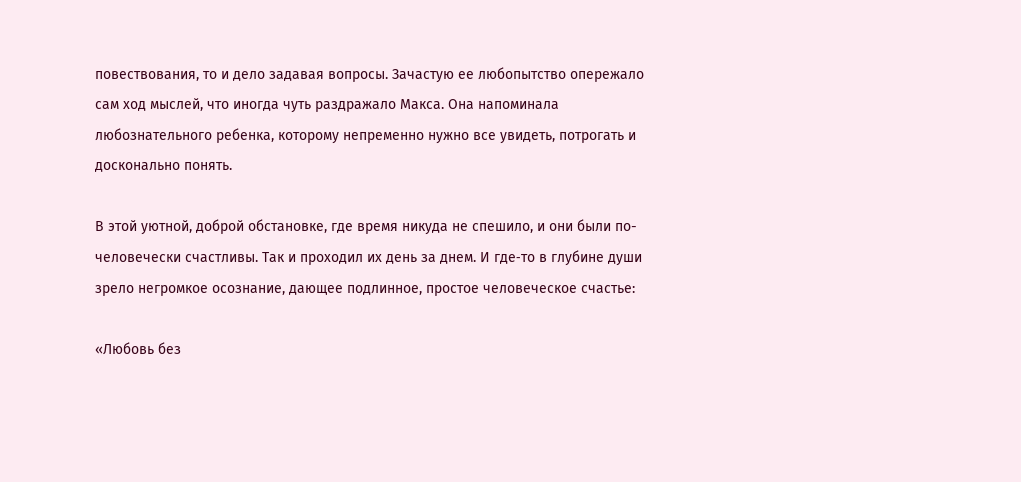повествования, то и дело задавая вопросы. Зачастую ее любопытство опережало сам ход мыслей, что иногда чуть раздражало Макса. Она напоминала любознательного ребенка, которому непременно нужно все увидеть, потрогать и досконально понять.

В этой уютной, доброй обстановке, где время никуда не спешило, и они были по-человечески счастливы. Так и проходил их день за днем. И где‑то в глубине души зрело негромкое осознание, дающее подлинное, простое человеческое счастье:

«Любовь без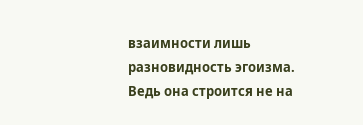взаимности лишь разновидность эгоизма. Ведь она строится не на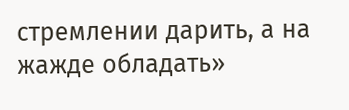стремлении дарить, а на жажде обладать»